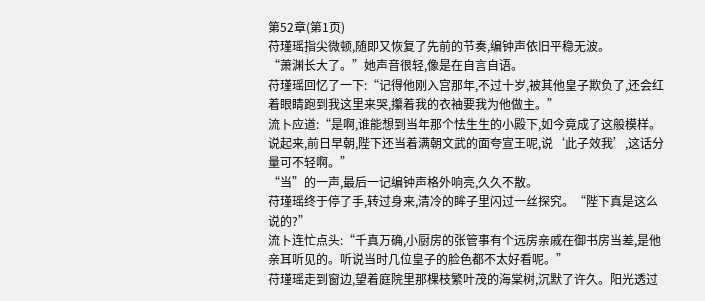第52章(第1页)
苻瑾瑶指尖微顿,随即又恢复了先前的节奏,编钟声依旧平稳无波。
“萧渊长大了。”她声音很轻,像是在自言自语。
苻瑾瑶回忆了一下:“记得他刚入宫那年,不过十岁,被其他皇子欺负了,还会红着眼睛跑到我这里来哭,攥着我的衣袖要我为他做主。”
流卜应道:“是啊,谁能想到当年那个怯生生的小殿下,如今竟成了这般模样。说起来,前日早朝,陛下还当着满朝文武的面夸宣王呢,说‘此子效我’,这话分量可不轻啊。”
“当”的一声,最后一记编钟声格外响亮,久久不散。
苻瑾瑶终于停了手,转过身来,清冷的眸子里闪过一丝探究。“陛下真是这么说的?”
流卜连忙点头:“千真万确,小厨房的张管事有个远房亲戚在御书房当差,是他亲耳听见的。听说当时几位皇子的脸色都不太好看呢。”
苻瑾瑶走到窗边,望着庭院里那棵枝繁叶茂的海棠树,沉默了许久。阳光透过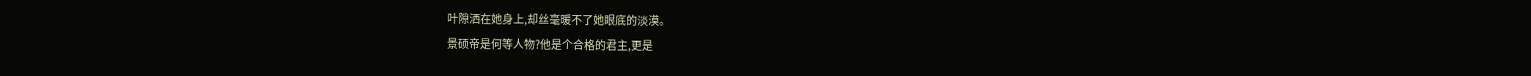叶隙洒在她身上,却丝毫暖不了她眼底的淡漠。
景硕帝是何等人物?他是个合格的君主,更是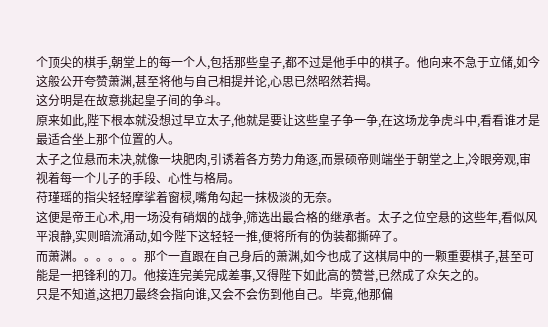个顶尖的棋手,朝堂上的每一个人,包括那些皇子,都不过是他手中的棋子。他向来不急于立储,如今这般公开夸赞萧渊,甚至将他与自己相提并论,心思已然昭然若揭。
这分明是在故意挑起皇子间的争斗。
原来如此,陛下根本就没想过早立太子,他就是要让这些皇子争一争,在这场龙争虎斗中,看看谁才是最适合坐上那个位置的人。
太子之位悬而未决,就像一块肥肉,引诱着各方势力角逐,而景硕帝则端坐于朝堂之上,冷眼旁观,审视着每一个儿子的手段、心性与格局。
苻瑾瑶的指尖轻轻摩挲着窗棂,嘴角勾起一抹极淡的无奈。
这便是帝王心术,用一场没有硝烟的战争,筛选出最合格的继承者。太子之位空悬的这些年,看似风平浪静,实则暗流涌动,如今陛下这轻轻一推,便将所有的伪装都撕碎了。
而萧渊。。。。。。那个一直跟在自己身后的萧渊,如今也成了这棋局中的一颗重要棋子,甚至可能是一把锋利的刀。他接连完美完成差事,又得陛下如此高的赞誉,已然成了众矢之的。
只是不知道,这把刀最终会指向谁,又会不会伤到他自己。毕竟,他那偏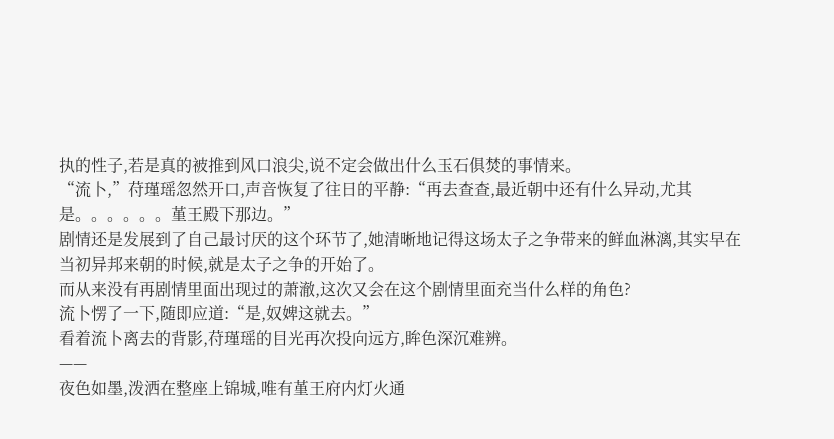执的性子,若是真的被推到风口浪尖,说不定会做出什么玉石俱焚的事情来。
“流卜,”苻瑾瑶忽然开口,声音恢复了往日的平静:“再去查查,最近朝中还有什么异动,尤其是。。。。。。堇王殿下那边。”
剧情还是发展到了自己最讨厌的这个环节了,她清晰地记得这场太子之争带来的鲜血淋漓,其实早在当初异邦来朝的时候,就是太子之争的开始了。
而从来没有再剧情里面出现过的萧澈,这次又会在这个剧情里面充当什么样的角色?
流卜愣了一下,随即应道:“是,奴婢这就去。”
看着流卜离去的背影,苻瑾瑶的目光再次投向远方,眸色深沉难辨。
——
夜色如墨,泼洒在整座上锦城,唯有堇王府内灯火通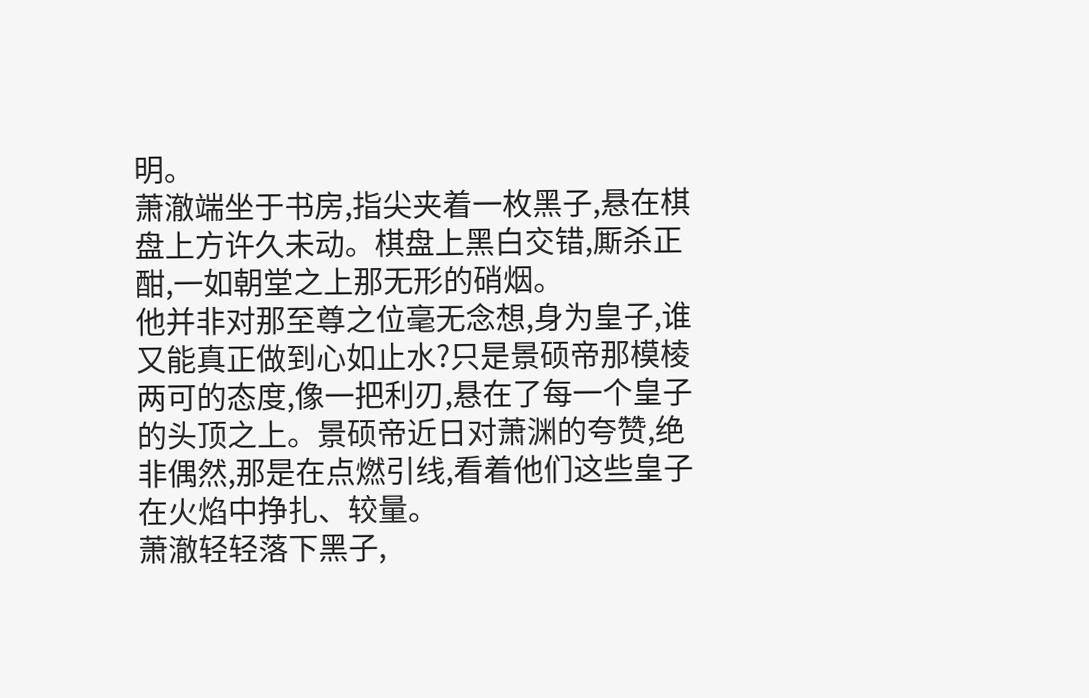明。
萧澈端坐于书房,指尖夹着一枚黑子,悬在棋盘上方许久未动。棋盘上黑白交错,厮杀正酣,一如朝堂之上那无形的硝烟。
他并非对那至尊之位毫无念想,身为皇子,谁又能真正做到心如止水?只是景硕帝那模棱两可的态度,像一把利刃,悬在了每一个皇子的头顶之上。景硕帝近日对萧渊的夸赞,绝非偶然,那是在点燃引线,看着他们这些皇子在火焰中挣扎、较量。
萧澈轻轻落下黑子,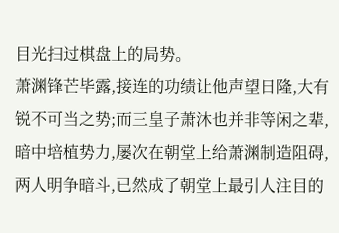目光扫过棋盘上的局势。
萧渊锋芒毕露,接连的功绩让他声望日隆,大有锐不可当之势;而三皇子萧沐也并非等闲之辈,暗中培植势力,屡次在朝堂上给萧渊制造阻碍,两人明争暗斗,已然成了朝堂上最引人注目的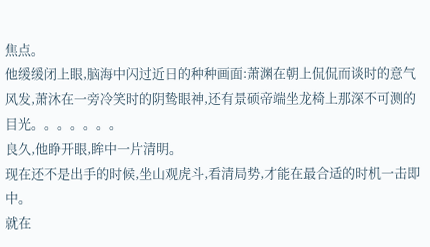焦点。
他缓缓闭上眼,脑海中闪过近日的种种画面:萧渊在朝上侃侃而谈时的意气风发,萧沐在一旁冷笑时的阴鸷眼神,还有景硕帝端坐龙椅上那深不可测的目光。。。。。。。
良久,他睁开眼,眸中一片清明。
现在还不是出手的时候,坐山观虎斗,看清局势,才能在最合适的时机一击即中。
就在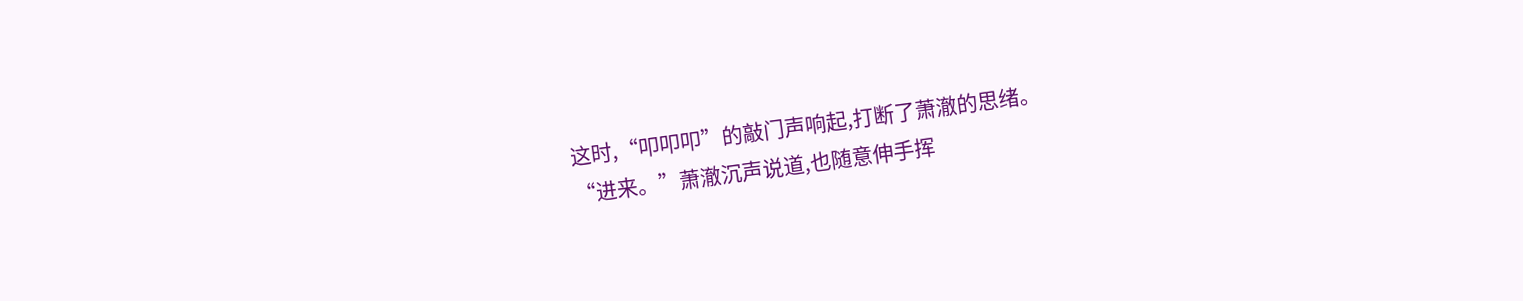这时,“叩叩叩”的敲门声响起,打断了萧澈的思绪。
“进来。”萧澈沉声说道,也随意伸手挥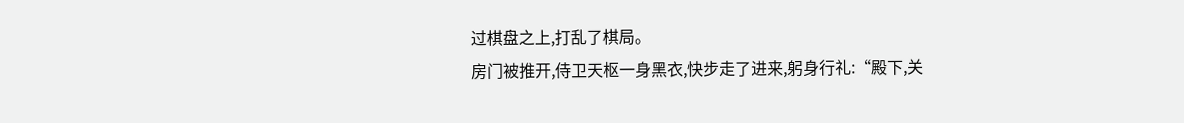过棋盘之上,打乱了棋局。
房门被推开,侍卫天枢一身黑衣,快步走了进来,躬身行礼:“殿下,关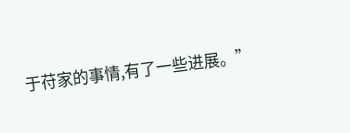于苻家的事情,有了一些进展。”